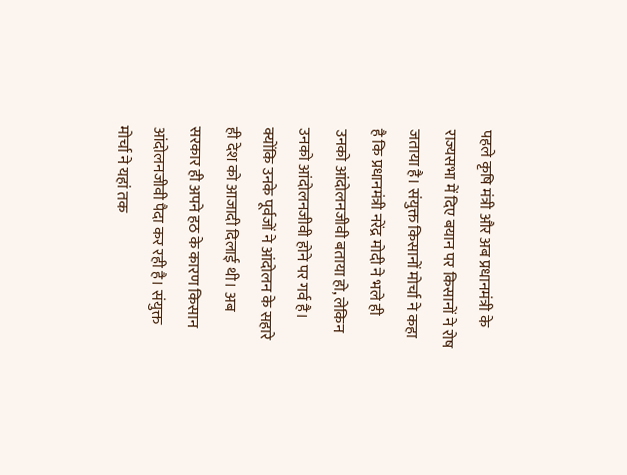पहले कृषि मंत्री और अब प्रधानमंत्री के राज्यसभा में दिए बयान पर किसानों ने रोष जताया है। संयुक्त किसानों मोर्चा ने कहा है कि प्रधानमंत्री नरेंद्र मोदी ने भले ही उनको आंदोलनजीवी बताया हो, लेकिन उनको आंदोलनजीवी होने पर गर्व है। क्योंकि उनके पूर्वजों ने आंदोलन के सहारे ही देश को आजादी दिलाई थी। अब सरकार ही अपने हठ के कारण किसान आंदोलनजीवी पैदा कर रही है। संयुक्त मोर्चा ने यहां तक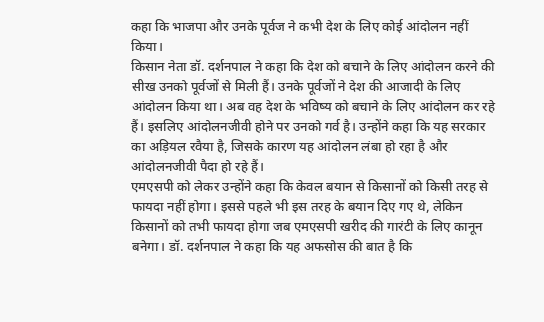कहा कि भाजपा और उनके पूर्वज ने कभी देश के लिए कोई आंदोलन नहीं किया।
किसान नेता डॉ. दर्शनपाल ने कहा कि देश को बचाने के लिए आंदोलन करने की सीख उनको पूर्वजों से मिली हैं। उनके पूर्वजों ने देश की आजादी के लिए आंदोलन किया था। अब वह देश के भविष्य को बचाने के लिए आंदोलन कर रहे हैं। इसलिए आंदोलनजीवी होने पर उनको गर्व है। उन्होंने कहा कि यह सरकार का अड़ियल रवैया है, जिसके कारण यह आंदोलन लंबा हो रहा है और आंदोलनजीवी पैदा हो रहे हैं।
एमएसपी को लेकर उन्होंने कहा कि केवल बयान से किसानों को किसी तरह से फायदा नहीं होगा। इससे पहले भी इस तरह के बयान दिए गए थे, लेकिन किसानों को तभी फायदा होगा जब एमएसपी खरीद की गारंटी के लिए कानून बनेगा। डॉ. दर्शनपाल ने कहा कि यह अफसोस की बात है कि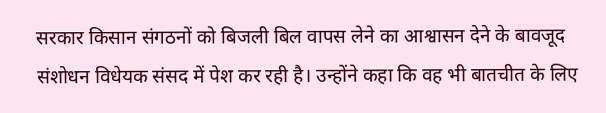सरकार किसान संगठनों को बिजली बिल वापस लेने का आश्वासन देने के बावजूद संशोधन विधेयक संसद में पेश कर रही है। उन्होंने कहा कि वह भी बातचीत के लिए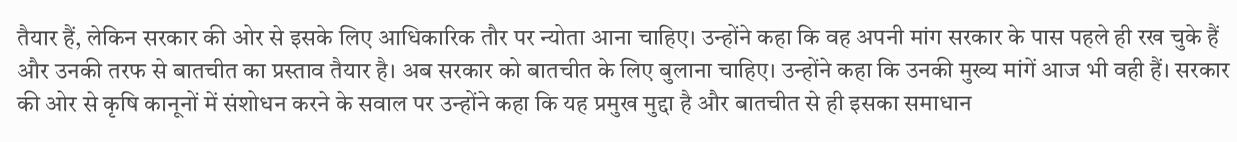तैयार हैं, लेकिन सरकार की ओर से इसके लिए आधिकारिक तौर पर न्योता आना चाहिए। उन्होंने कहा कि वह अपनी मांग सरकार के पास पहले ही रख चुके हैं और उनकी तरफ से बातचीत का प्रस्ताव तैयार है। अब सरकार को बातचीत के लिए बुलाना चाहिए। उन्होंने कहा कि उनकी मुख्य मांगें आज भी वही हैं। सरकार की ओर से कृषि कानूनों में संशोधन करने के सवाल पर उन्होंने कहा कि यह प्रमुख मुद्दा है और बातचीत से ही इसका समाधान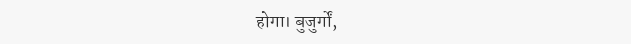होगा। बुजुर्गों,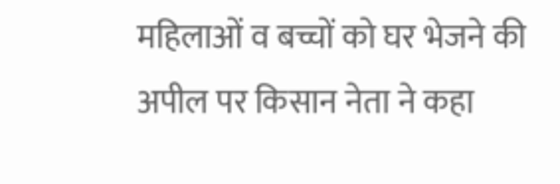महिलाओं व बच्चों को घर भेजने की अपील पर किसान नेता ने कहा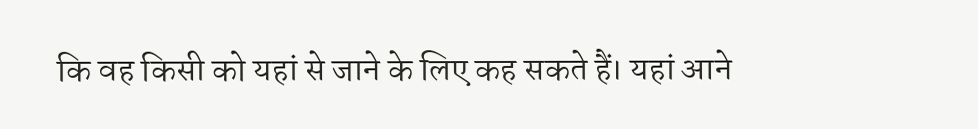कि वह किसी को यहां से जाने के लिए कह सकते हैं। यहां आने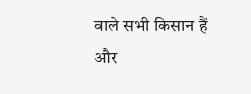वाले सभी किसान हैं और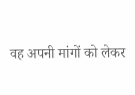वह अपनी मांगों को लेकर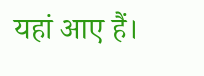यहां आए हैं।